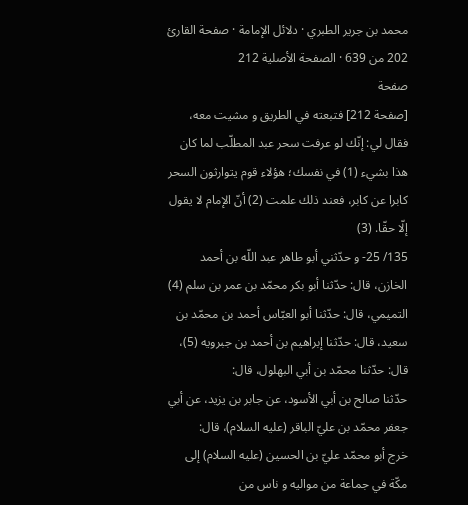محمد بن جرير الطبري · دلائل الإمامة · صفحة القارئ 202 من 639 · الصفحة الأصلية 212
صفحة
[صفحة 212] فتبعته في الطريق و مشيت معه، فقال لي: إنّك لو عرفت سحر عبد المطلّب لما كان هذا بشيء (1) في نفسك؛ هؤلاء قوم يتوارثون السحر كابرا عن كابر، فعند ذلك علمت (2) أنّ الإمام لا يقول إلّا حقّا. (3)
135/ 25- و حدّثني أبو طاهر عبد اللّه بن أحمد الخازن، قال: حدّثنا أبو بكر محمّد بن عمر بن سلم (4) التميمي، قال: حدّثنا أبو العبّاس أحمد بن محمّد بن سعيد، قال: حدّثنا إبراهيم بن أحمد بن جبرويه (5)، قال: حدّثنا محمّد بن أبي البهلول، قال:
حدّثنا صالح بن أبي الأسود، عن جابر بن يزيد، عن أبي جعفر محمّد بن عليّ الباقر (عليه السلام)، قال:
خرج أبو محمّد عليّ بن الحسين (عليه السلام) إلى مكّة في جماعة من مواليه و ناس من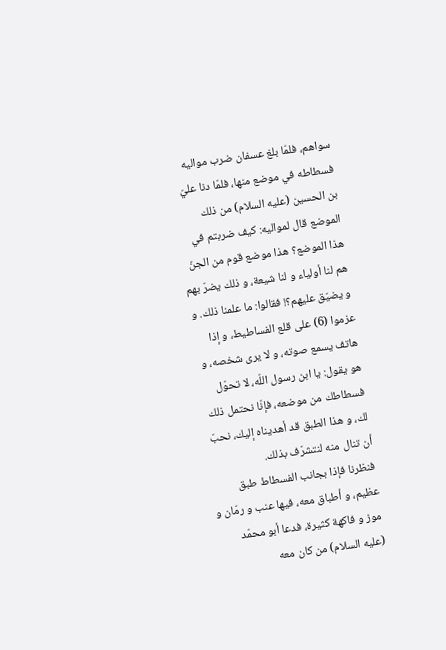سواهم، فلمّا بلغ عسفان ضرب مواليه فسطاطه في موضع منها، فلمّا دنا عليّ بن الحسين (عليه السلام) من ذلك الموضع قال لمواليه: كيف ضربتم في هذا الموضع؟ هذا موضع قوم من الجنّ هم لنا أولياء و لنا شيعة، و ذلك يضرّ بهم و يضيّق عليهم؟! فقالوا: ما علمنا ذلك. و عزموا (6) على قلع الفساطيط، و إذا هاتف يسمع صوته، و لا يرى شخصه، و هو يقول: يا ابن رسول اللّه، لا تحوّل فسطاطك من موضعه، فإنّا نحتمل ذلك لك، و هذا الطبق قد أهديناه إليك، نحبّ أن تنال منه لنتشرّف بذلك.
فنظرنا فإذا بجانب الفسطاط طبق عظيم، و أطباق معه، فيها عنب و رمّان و موز و فاكهة كثيرة، فدعا أبو محمّد (عليه السلام) من كان معه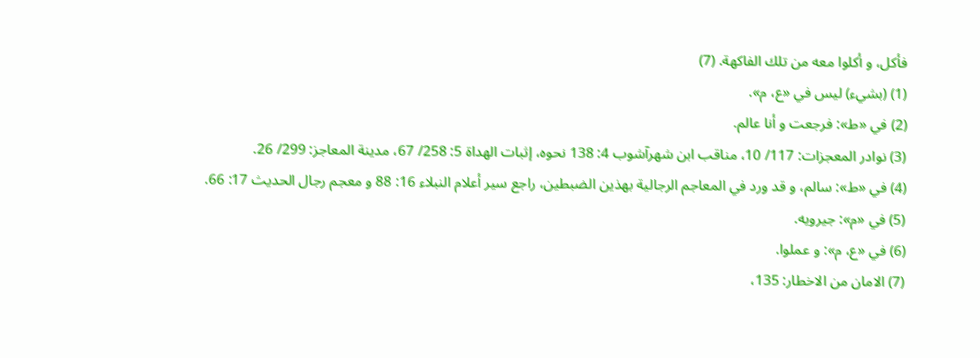فأكل، و أكلوا معه من تلك الفاكهة. (7)
(1) (بشيء) ليس في «ع، م».
(2) في «ط»: فرجعت و أنا عالم.
(3) نوادر المعجزات: 117/ 10، مناقب ابن شهرآشوب 4: 138 نحوه، إثبات الهداة 5: 258/ 67، مدينة المعاجز: 299/ 26.
(4) في «ط»: سالم، و قد ورد في المعاجم الرجالية بهذين الضبطين، راجع سير أعلام النبلاء 16: 88 و معجم رجال الحديث 17: 66.
(5) في «م»: جيرويه.
(6) في «ع، م»: و عملوا.
(7) الامان من الاخطار: 135،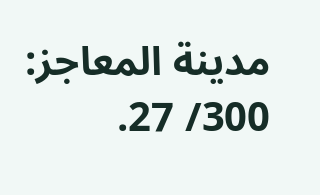مدينة المعاجز: 300/ 27.